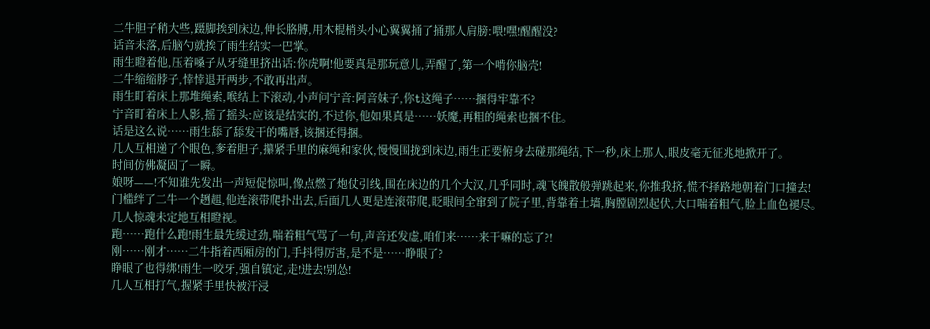二牛胆子稍大些,蹑脚挨到床边,伸长胳膊,用木棍梢头小心翼翼捅了捅那人肩膀:喂!嘿!醒醒没?
话音未落,后脑勺就挨了雨生结实一巴掌。
雨生瞪着他,压着嗓子从牙缝里挤出话:你虎啊!他要真是那玩意儿,弄醒了,第一个啃你脑壳!
二牛缩缩脖子,悻悻退开两步,不敢再出声。
雨生盯着床上那堆绳索,喉结上下滚动,小声问宁音:阿音妹子,你t这绳子……捆得牢靠不?
宁音盯着床上人影,摇了摇头:应该是结实的,不过你,他如果真是……妖魔,再粗的绳索也捆不住。
话是这么说……雨生舔了舔发干的嘴唇,该捆还得捆。
几人互相递了个眼色,奓着胆子,攥紧手里的麻绳和家伙,慢慢围拢到床边,雨生正要俯身去碰那绳结,下一秒,床上那人,眼皮毫无征兆地掀开了。
时间仿佛凝固了一瞬。
娘呀——!不知谁先发出一声短促惊叫,像点燃了炮仗引线,围在床边的几个大汉,几乎同时,魂飞魄散般弹跳起来,你推我挤,慌不择路地朝着门口撞去!
门槛绊了二牛一个趔趄,他连滚带爬扑出去,后面几人更是连滚带爬,眨眼间全窜到了院子里,背靠着土墙,胸膛剧烈起伏,大口喘着粗气,脸上血色褪尽。
几人惊魂未定地互相瞪视。
跑……跑什么跑!雨生最先缓过劲,喘着粗气骂了一句,声音还发虚,咱们来……来干嘛的忘了?!
刚……刚才……二牛指着西厢房的门,手抖得厉害,是不是……睁眼了?
睁眼了也得绑!雨生一咬牙,强自镇定,走!进去!别怂!
几人互相打气,握紧手里快被汗浸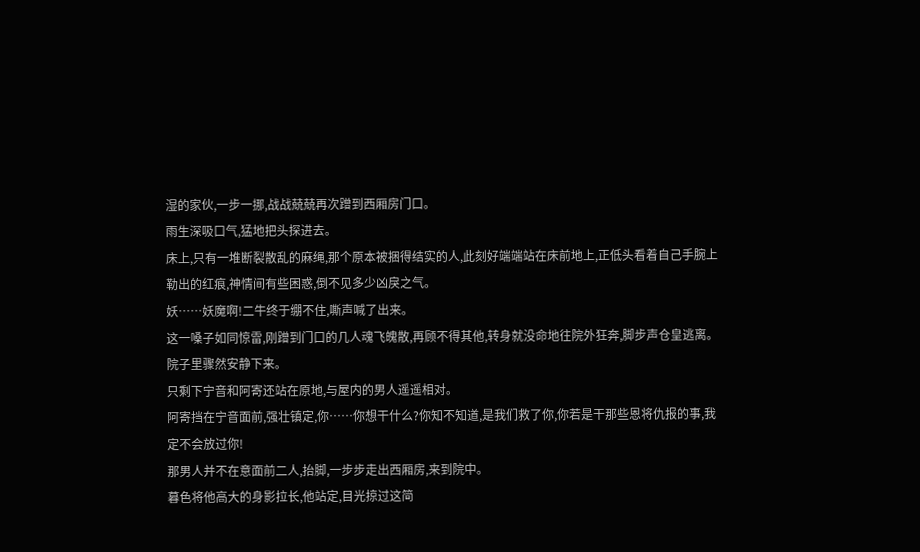湿的家伙,一步一挪,战战兢兢再次蹭到西厢房门口。
雨生深吸口气,猛地把头探进去。
床上,只有一堆断裂散乱的麻绳,那个原本被捆得结实的人,此刻好端端站在床前地上,正低头看着自己手腕上勒出的红痕,神情间有些困惑,倒不见多少凶戾之气。
妖……妖魔啊!二牛终于绷不住,嘶声喊了出来。
这一嗓子如同惊雷,刚蹭到门口的几人魂飞魄散,再顾不得其他,转身就没命地往院外狂奔,脚步声仓皇逃离。
院子里骤然安静下来。
只剩下宁音和阿寄还站在原地,与屋内的男人遥遥相对。
阿寄挡在宁音面前,强壮镇定,你……你想干什么?你知不知道,是我们救了你,你若是干那些恩将仇报的事,我定不会放过你!
那男人并不在意面前二人,抬脚,一步步走出西厢房,来到院中。
暮色将他高大的身影拉长,他站定,目光掠过这简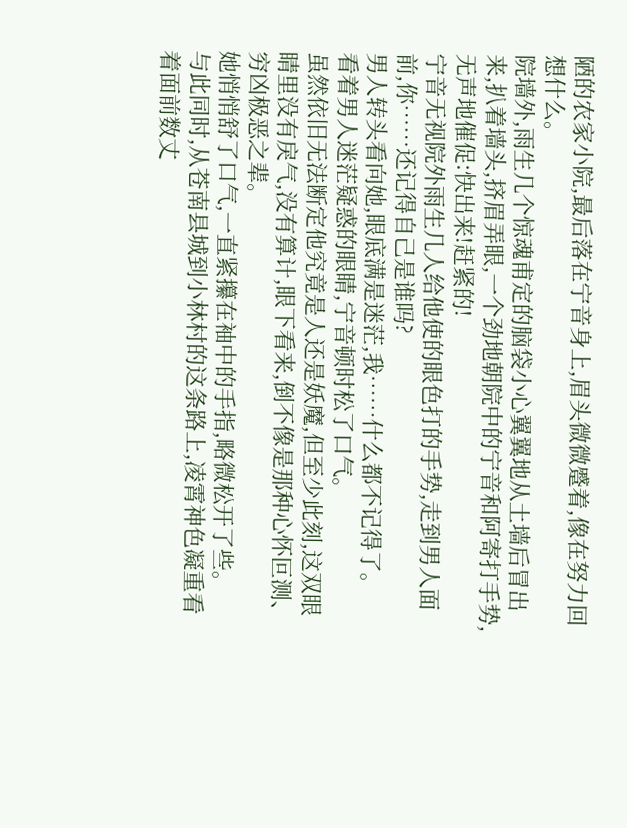陋的农家小院,最后落在宁音身上,眉头微微蹙着,像在努力回想什么。
院墙外,雨生几个惊魂甫定的脑袋小心翼翼地从土墙后冒出来,扒着墙头,挤眉弄眼,一个劲地朝院中的宁音和阿寄打手势,无声地催促:快出来!赶紧的!
宁音无视院外雨生几人给他使的眼色打的手势,走到男人面前,你……还记得自己是谁吗?
男人转头看向她,眼底满是迷茫,我……什么都不记得了。
看着男人迷茫疑惑的眼睛,宁音顿时松了口气。
虽然依旧无法断定他究竟是人还是妖魔,但至少此刻,这双眼睛里没有戾气,没有算计,眼下看来,倒不像是那种心怀叵测、穷凶极恶之辈。
她悄悄舒了口气,一直紧攥在袖中的手指,略微松开了些。
与此同时,从苍南县城到小林村的这条路上,凌霄神色凝重看着面前数丈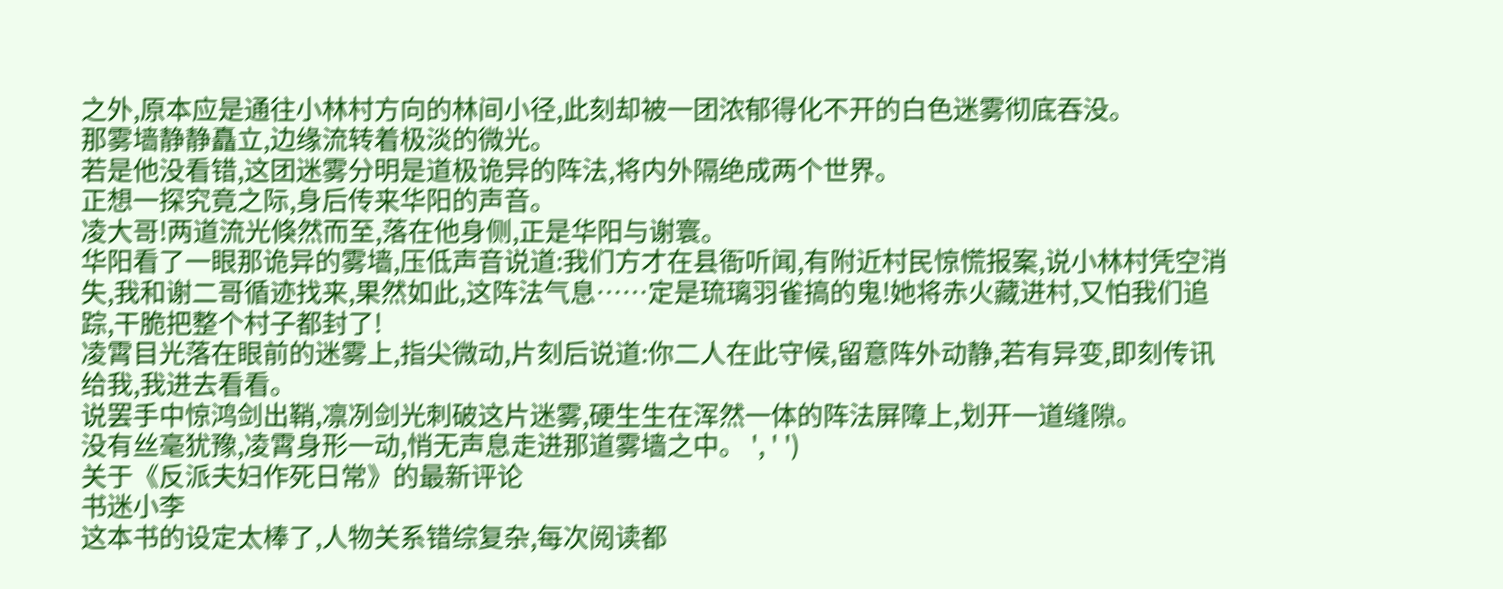之外,原本应是通往小林村方向的林间小径,此刻却被一团浓郁得化不开的白色迷雾彻底吞没。
那雾墙静静矗立,边缘流转着极淡的微光。
若是他没看错,这团迷雾分明是道极诡异的阵法,将内外隔绝成两个世界。
正想一探究竟之际,身后传来华阳的声音。
凌大哥!两道流光倏然而至,落在他身侧,正是华阳与谢寰。
华阳看了一眼那诡异的雾墙,压低声音说道:我们方才在县衙听闻,有附近村民惊慌报案,说小林村凭空消失,我和谢二哥循迹找来,果然如此,这阵法气息……定是琉璃羽雀搞的鬼!她将赤火藏进村,又怕我们追踪,干脆把整个村子都封了!
凌霄目光落在眼前的迷雾上,指尖微动,片刻后说道:你二人在此守候,留意阵外动静,若有异变,即刻传讯给我,我进去看看。
说罢手中惊鸿剑出鞘,凛冽剑光刺破这片迷雾,硬生生在浑然一体的阵法屏障上,划开一道缝隙。
没有丝毫犹豫,凌霄身形一动,悄无声息走进那道雾墙之中。 ', ' ')
关于《反派夫妇作死日常》的最新评论
书迷小李
这本书的设定太棒了,人物关系错综复杂,每次阅读都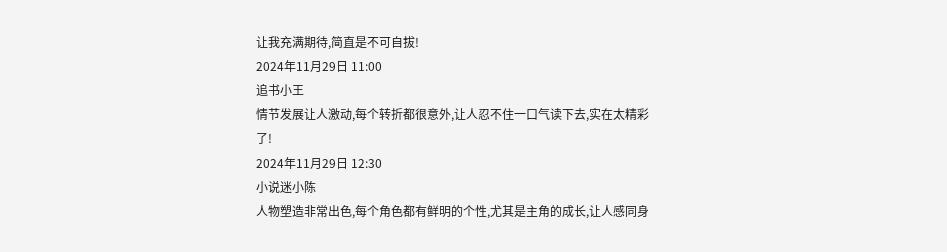让我充满期待,简直是不可自拔!
2024年11月29日 11:00
追书小王
情节发展让人激动,每个转折都很意外,让人忍不住一口气读下去,实在太精彩了!
2024年11月29日 12:30
小说迷小陈
人物塑造非常出色,每个角色都有鲜明的个性,尤其是主角的成长,让人感同身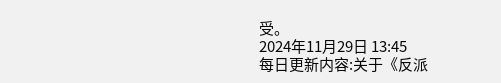受。
2024年11月29日 13:45
每日更新内容:关于《反派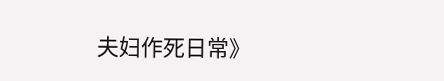夫妇作死日常》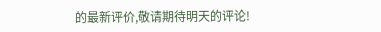的最新评价,敬请期待明天的评论!